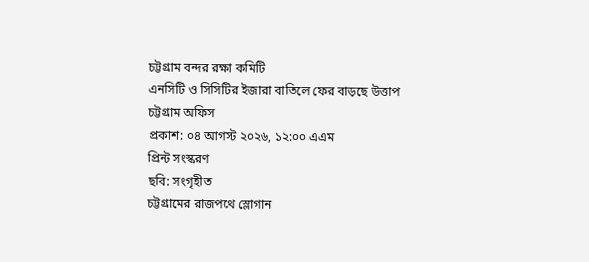চট্টগ্রাম বন্দর রক্ষা কমিটি
এনসিটি ও সিসিটির ইজারা বাতিলে ফের বাড়ছে উত্তাপ
চট্টগ্রাম অফিস
প্রকাশ: ০৪ আগস্ট ২০২৬, ১২:০০ এএম
প্রিন্ট সংস্করণ
ছবি: সংগৃহীত
চট্টগ্রামের রাজপথে স্লোগান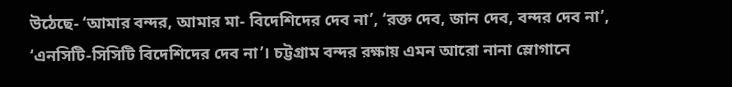উঠেছে- ‘আমার বন্দর, আমার মা- বিদেশিদের দেব না’, ‘রক্ত দেব, জান দেব, বন্দর দেব না’, ‘এনসিটি-সিসিটি বিদেশিদের দেব না’। চট্টগ্রাম বন্দর রক্ষায় এমন আরো নানা স্লোগানে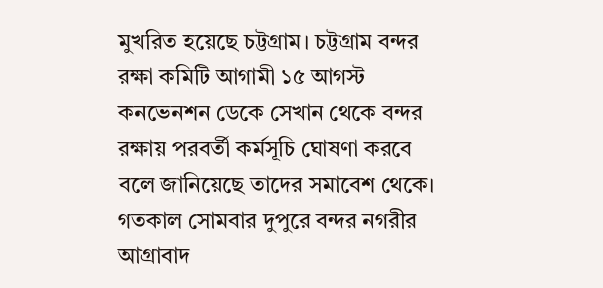মুখরিত হয়েছে চট্টগ্রাম। চট্টগ্রাম বন্দর রক্ষা কমিটি আগামী ১৫ আগস্ট কনভেনশন ডেকে সেখান থেকে বন্দর রক্ষায় পরবর্তী কর্মসূচি ঘোষণা করবে বলে জানিয়েছে তাদের সমাবেশ থেকে। গতকাল সোমবার দুপুরে বন্দর নগরীর আগ্রাবাদ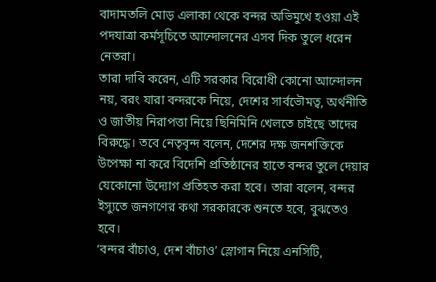বাদামতলি মোড় এলাকা থেকে বন্দর অভিমুখে হওয়া এই পদযাত্রা কর্মসূচিতে আন্দোলনের এসব দিক তুলে ধরেন নেতরা।
তারা দাবি করেন, এটি সরকার বিরোধী কোনো আন্দোলন নয়, বরং যারা বন্দরকে নিয়ে, দেশের সার্বভৌমত্ব, অর্থনীতি ও জাতীয় নিরাপত্তা নিয়ে ছিনিমিনি খেলতে চাইছে তাদের বিরুদ্ধে। তবে নেতৃবৃন্দ বলেন, দেশের দক্ষ জনশক্তিকে উপেক্ষা না করে বিদেশি প্রতিষ্ঠানের হাতে বন্দর তুলে দেয়ার যেকোনো উদ্যোগ প্রতিহত করা হবে। তারা বলেন, বন্দর ইস্যুতে জনগণের কথা সরকারকে শুনতে হবে, বুঝতেও হবে।
‘বন্দর বাঁচাও, দেশ বাঁচাও’ স্লোগান নিয়ে এনসিটি,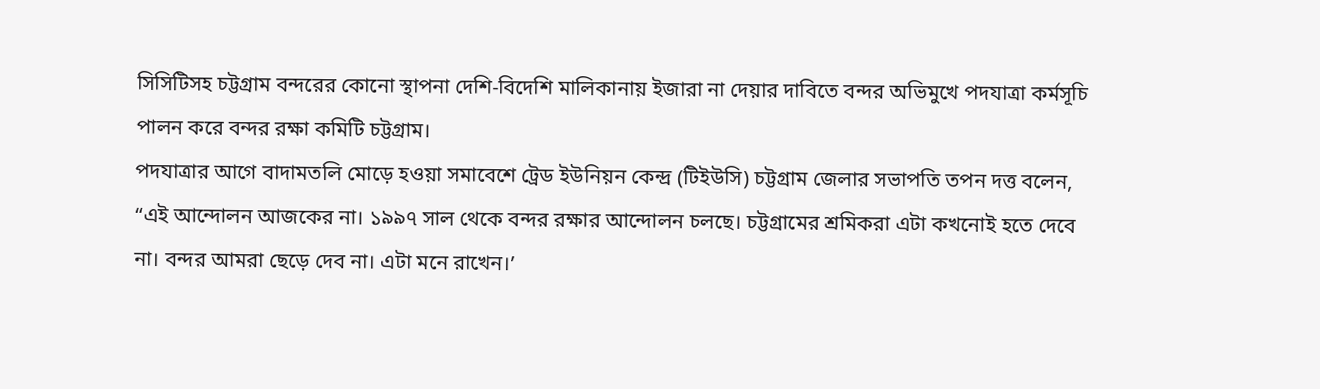সিসিটিসহ চট্টগ্রাম বন্দরের কোনো স্থাপনা দেশি-বিদেশি মালিকানায় ইজারা না দেয়ার দাবিতে বন্দর অভিমুখে পদযাত্রা কর্মসূচি পালন করে বন্দর রক্ষা কমিটি চট্টগ্রাম।
পদযাত্রার আগে বাদামতলি মোড়ে হওয়া সমাবেশে ট্রেড ইউনিয়ন কেন্দ্র (টিইউসি) চট্টগ্রাম জেলার সভাপতি তপন দত্ত বলেন, “এই আন্দোলন আজকের না। ১৯৯৭ সাল থেকে বন্দর রক্ষার আন্দোলন চলছে। চট্টগ্রামের শ্রমিকরা এটা কখনোই হতে দেবে না। বন্দর আমরা ছেড়ে দেব না। এটা মনে রাখেন।’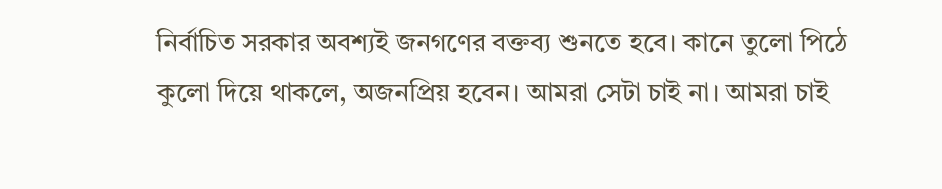নির্বাচিত সরকার অবশ্যই জনগণের বক্তব্য শুনতে হবে। কানে তুলো পিঠে কুলো দিয়ে থাকলে, অজনপ্রিয় হবেন। আমরা সেটা চাই না। আমরা চাই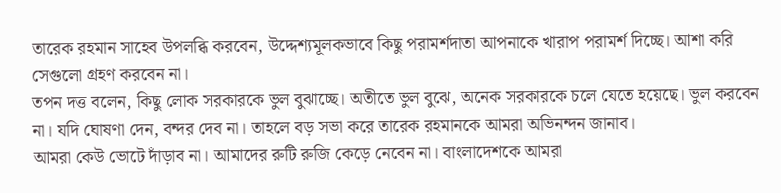তারেক রহমান সাহেব উপলব্ধি করবেন, উদ্দেশ্যমূলকভাবে কিছু পরামর্শদাতা আপনাকে খারাপ পরামর্শ দিচ্ছে। আশা করি সেগুলো গ্রহণ করবেন না।
তপন দত্ত বলেন, কিছু লোক সরকারকে ভুল বুঝাচ্ছে। অতীতে ভুল বুঝে, অনেক সরকারকে চলে যেতে হয়েছে। ভুল করবেন না। যদি ঘোষণা দেন, বন্দর দেব না। তাহলে বড় সভা করে তারেক রহমানকে আমরা অভিনন্দন জানাব।
আমরা কেউ ভোটে দাঁড়াব না। আমাদের রুটি রুজি কেড়ে নেবেন না। বাংলাদেশকে আমরা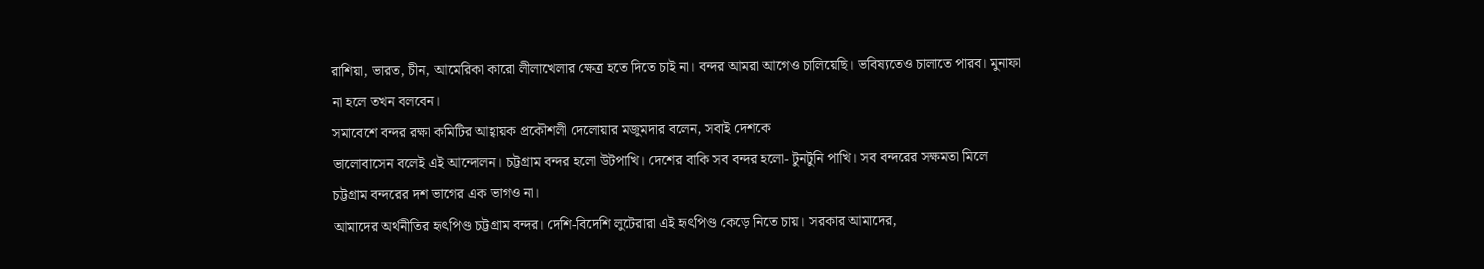রাশিয়া, ভারত, চীন, আমেরিকা কারো লীলাখেলার ক্ষেত্র হতে দিতে চাই না। বন্দর আমরা আগেও চালিয়েছি। ভবিষ্যতেও চালাতে পারব। মুনাফা না হলে তখন বলবেন।
সমাবেশে বন্দর রক্ষা কমিটির আহ্বায়ক প্রকৌশলী দেলোয়ার মজুমদার বলেন, সবাই দেশকে
ভালোবাসেন বলেই এই আন্দোলন। চট্টগ্রাম বন্দর হলো উটপাখি। দেশের বাকি সব বন্দর হলো- টুনটুনি পাখি। সব বন্দরের সক্ষমতা মিলে চট্টগ্রাম বন্দরের দশ ভাগের এক ভাগও না।
আমাদের অর্থনীতির হৃৎপিণ্ড চট্টগ্রাম বন্দর। দেশি-বিদেশি লুটেরারা এই হৃৎপিণ্ড কেড়ে নিতে চায়। সরকার আমাদের,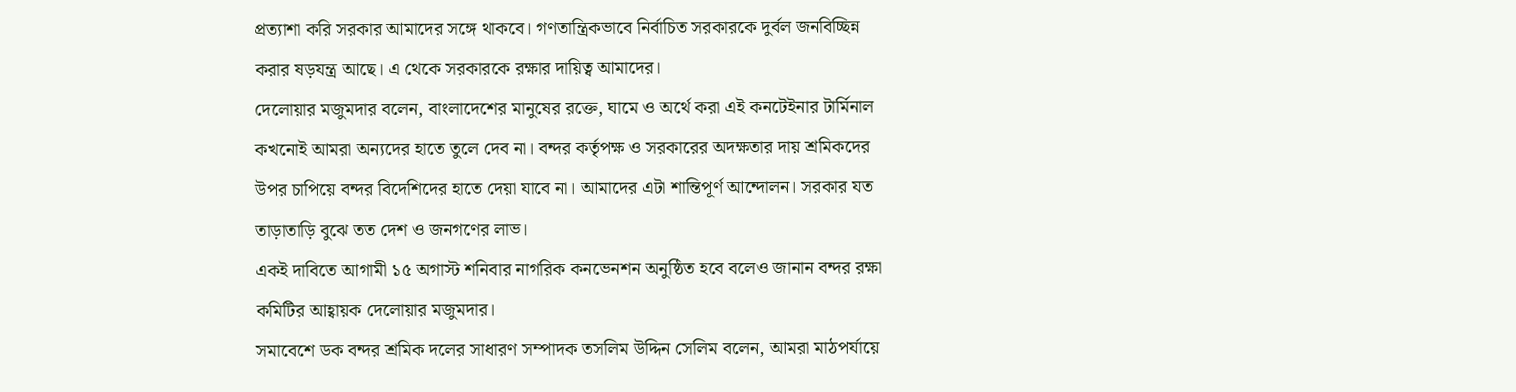প্রত্যাশা করি সরকার আমাদের সঙ্গে থাকবে। গণতান্ত্রিকভাবে নির্বাচিত সরকারকে দুর্বল জনবিচ্ছিন্ন করার ষড়যন্ত্র আছে। এ থেকে সরকারকে রক্ষার দায়িত্ব আমাদের।
দেলোয়ার মজুমদার বলেন, বাংলাদেশের মানুষের রক্তে, ঘামে ও অর্থে করা এই কনটেইনার টার্মিনাল কখনোই আমরা অন্যদের হাতে তুলে দেব না। বন্দর কর্তৃপক্ষ ও সরকারের অদক্ষতার দায় শ্রমিকদের উপর চাপিয়ে বন্দর বিদেশিদের হাতে দেয়া যাবে না। আমাদের এটা শান্তিপূর্ণ আন্দোলন। সরকার যত তাড়াতাড়ি বুঝে তত দেশ ও জনগণের লাভ।
একই দাবিতে আগামী ১৫ অগাস্ট শনিবার নাগরিক কনভেনশন অনুষ্ঠিত হবে বলেও জানান বন্দর রক্ষা কমিটির আহ্বায়ক দেলোয়ার মজুমদার।
সমাবেশে ডক বন্দর শ্রমিক দলের সাধারণ সম্পাদক তসলিম উদ্দিন সেলিম বলেন, আমরা মাঠপর্যায়ে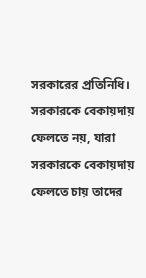সরকারের প্রতিনিধি। সরকারকে বেকায়দায় ফেলতে নয়, যারা সরকারকে বেকায়দায় ফেলতে চায় তাদের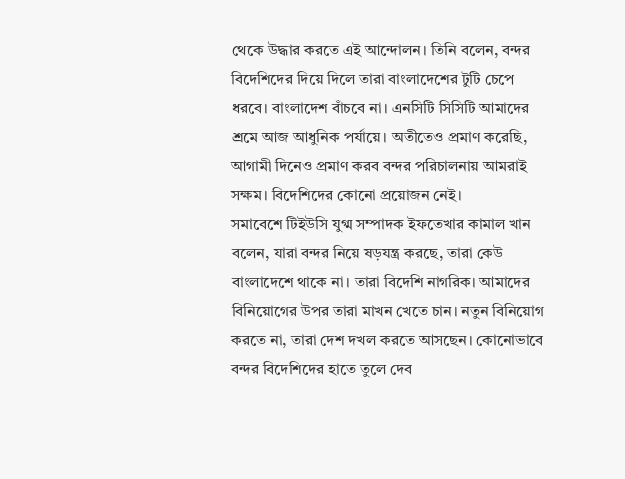থেকে উদ্ধার করতে এই আন্দোলন। তিনি বলেন, বন্দর বিদেশিদের দিয়ে দিলে তারা বাংলাদেশের টুটি চেপে ধরবে। বাংলাদেশ বাঁচবে না। এনসিটি সিসিটি আমাদের শ্রমে আজ আধুনিক পর্যায়ে। অতীতেও প্রমাণ করেছি, আগামী দিনেও প্রমাণ করব বন্দর পরিচালনায় আমরাই সক্ষম। বিদেশিদের কোনো প্রয়োজন নেই।
সমাবেশে টিইউসি যুগ্ম সম্পাদক ইফতেখার কামাল খান বলেন, যারা বন্দর নিয়ে ষড়যন্ত্র করছে, তারা কেউ বাংলাদেশে থাকে না। তারা বিদেশি নাগরিক। আমাদের বিনিয়োগের উপর তারা মাখন খেতে চান। নতুন বিনিয়োগ করতে না, তারা দেশ দখল করতে আসছেন। কোনোভাবে বন্দর বিদেশিদের হাতে তুলে দেব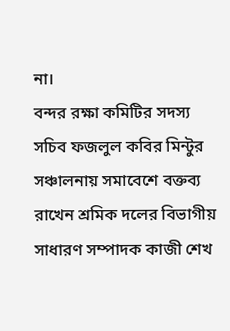না।
বন্দর রক্ষা কমিটির সদস্য সচিব ফজলুল কবির মিন্টুর সঞ্চালনায় সমাবেশে বক্তব্য রাখেন শ্রমিক দলের বিভাগীয় সাধারণ সম্পাদক কাজী শেখ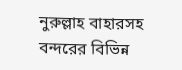নুরুল্লাহ বাহারসহ বন্দরের বিভিন্ন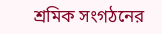শ্রমিক সংগঠনের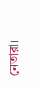নেতারা।